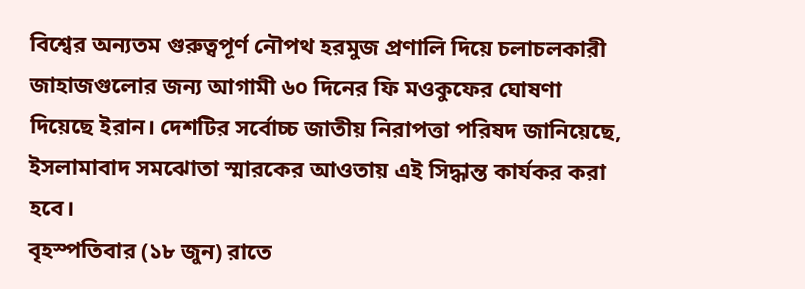বিশ্বের অন্যতম গুরুত্বপূর্ণ নৌপথ হরমুজ প্রণালি দিয়ে চলাচলকারী জাহাজগুলোর জন্য আগামী ৬০ দিনের ফি মওকুফের ঘোষণা দিয়েছে ইরান। দেশটির সর্বোচ্চ জাতীয় নিরাপত্তা পরিষদ জানিয়েছে, ইসলামাবাদ সমঝোতা স্মারকের আওতায় এই সিদ্ধান্ত কার্যকর করা হবে।
বৃহস্পতিবার (১৮ জুন) রাতে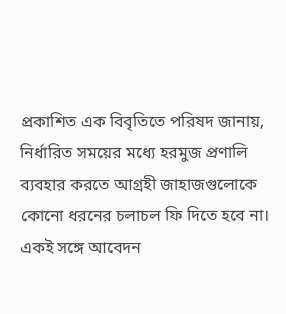প্রকাশিত এক বিবৃতিতে পরিষদ জানায়, নির্ধারিত সময়ের মধ্যে হরমুজ প্রণালি ব্যবহার করতে আগ্রহী জাহাজগুলোকে কোনো ধরনের চলাচল ফি দিতে হবে না। একই সঙ্গে আবেদন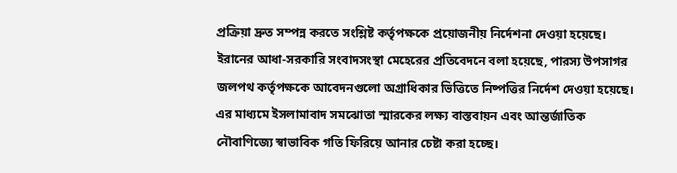প্রক্রিয়া দ্রুত সম্পন্ন করতে সংশ্লিষ্ট কর্তৃপক্ষকে প্রয়োজনীয় নির্দেশনা দেওয়া হয়েছে।
ইরানের আধা-সরকারি সংবাদসংস্থা মেহেরের প্রতিবেদনে বলা হয়েছে, পারস্য উপসাগর জলপথ কর্তৃপক্ষকে আবেদনগুলো অগ্রাধিকার ভিত্তিতে নিষ্পত্তির নির্দেশ দেওয়া হয়েছে। এর মাধ্যমে ইসলামাবাদ সমঝোতা স্মারকের লক্ষ্য বাস্তবায়ন এবং আন্তর্জাতিক নৌবাণিজ্যে স্বাভাবিক গতি ফিরিয়ে আনার চেষ্টা করা হচ্ছে।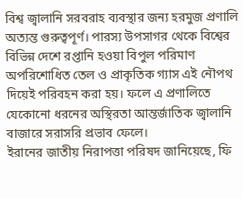বিশ্ব জ্বালানি সরবরাহ ব্যবস্থার জন্য হরমুজ প্রণালি অত্যন্ত গুরুত্বপূর্ণ। পারস্য উপসাগর থেকে বিশ্বের বিভিন্ন দেশে রপ্তানি হওয়া বিপুল পরিমাণ অপরিশোধিত তেল ও প্রাকৃতিক গ্যাস এই নৌপথ দিয়েই পরিবহন করা হয়। ফলে এ প্রণালিতে যেকোনো ধরনের অস্থিরতা আন্তর্জাতিক জ্বালানি বাজারে সরাসরি প্রভাব ফেলে।
ইরানের জাতীয় নিরাপত্তা পরিষদ জানিয়েছে, ফি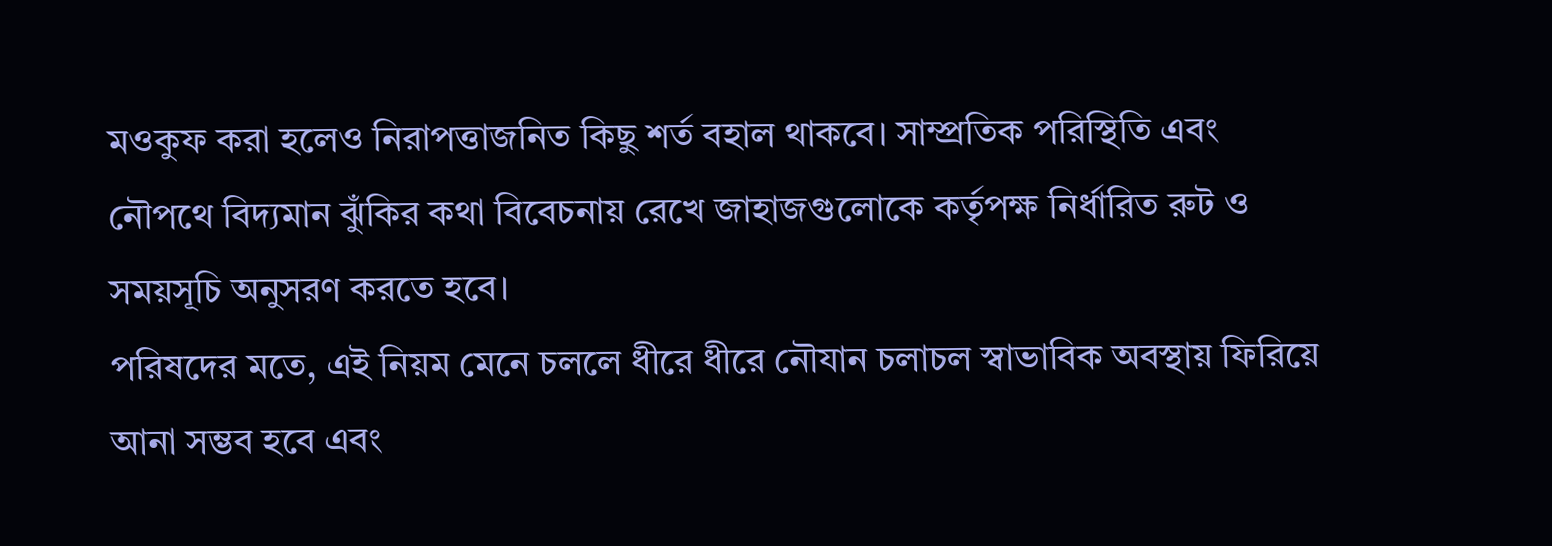মওকুফ করা হলেও নিরাপত্তাজনিত কিছু শর্ত বহাল থাকবে। সাম্প্রতিক পরিস্থিতি এবং নৌপথে বিদ্যমান ঝুঁকির কথা বিবেচনায় রেখে জাহাজগুলোকে কর্তৃপক্ষ নির্ধারিত রুট ও সময়সূচি অনুসরণ করতে হবে।
পরিষদের মতে, এই নিয়ম মেনে চললে ধীরে ধীরে নৌযান চলাচল স্বাভাবিক অবস্থায় ফিরিয়ে আনা সম্ভব হবে এবং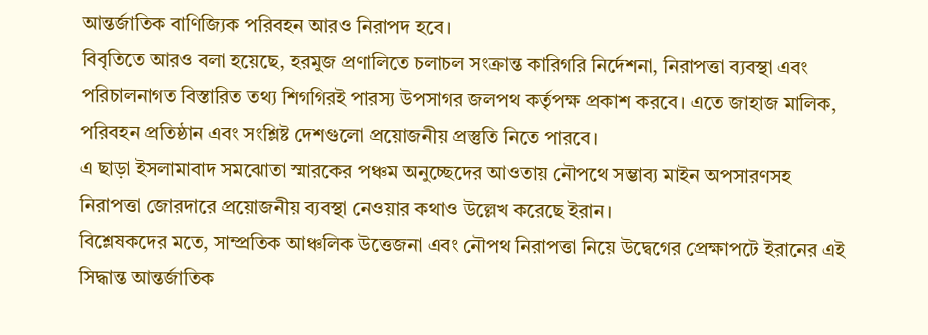আন্তর্জাতিক বাণিজ্যিক পরিবহন আরও নিরাপদ হবে।
বিবৃতিতে আরও বলা হয়েছে, হরমুজ প্রণালিতে চলাচল সংক্রান্ত কারিগরি নির্দেশনা, নিরাপত্তা ব্যবস্থা এবং পরিচালনাগত বিস্তারিত তথ্য শিগগিরই পারস্য উপসাগর জলপথ কর্তৃপক্ষ প্রকাশ করবে। এতে জাহাজ মালিক, পরিবহন প্রতিষ্ঠান এবং সংশ্লিষ্ট দেশগুলো প্রয়োজনীয় প্রস্তুতি নিতে পারবে।
এ ছাড়া ইসলামাবাদ সমঝোতা স্মারকের পঞ্চম অনুচ্ছেদের আওতায় নৌপথে সম্ভাব্য মাইন অপসারণসহ নিরাপত্তা জোরদারে প্রয়োজনীয় ব্যবস্থা নেওয়ার কথাও উল্লেখ করেছে ইরান।
বিশ্লেষকদের মতে, সাম্প্রতিক আঞ্চলিক উত্তেজনা এবং নৌপথ নিরাপত্তা নিয়ে উদ্বেগের প্রেক্ষাপটে ইরানের এই সিদ্ধান্ত আন্তর্জাতিক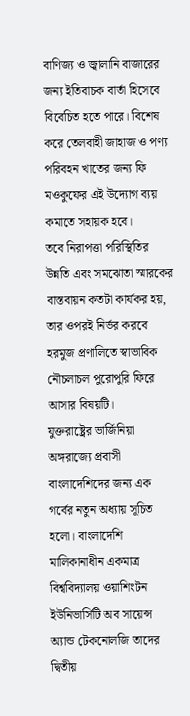বাণিজ্য ও জ্বালানি বাজারের জন্য ইতিবাচক বার্তা হিসেবে বিবেচিত হতে পারে। বিশেষ করে তেলবাহী জাহাজ ও পণ্য পরিবহন খাতের জন্য ফি মওকুফের এই উদ্যোগ ব্যয় কমাতে সহায়ক হবে।
তবে নিরাপত্তা পরিস্থিতির উন্নতি এবং সমঝোতা স্মারকের বাস্তবায়ন কতটা কার্যকর হয়, তার ওপরই নির্ভর করবে হরমুজ প্রণালিতে স্বাভাবিক নৌচলাচল পুরোপুরি ফিরে আসার বিষয়টি।
যুক্তরাষ্ট্রের ভার্জিনিয়া অঙ্গরাজ্যে প্রবাসী বাংলাদেশিদের জন্য এক গর্বের নতুন অধ্যায় সূচিত হলো। বাংলাদেশি মালিকানাধীন একমাত্র বিশ্ববিদ্যালয় ওয়াশিংটন ইউনিভার্সিটি অব সায়েন্স অ্যান্ড টেকনোলজি তাদের দ্বিতীয়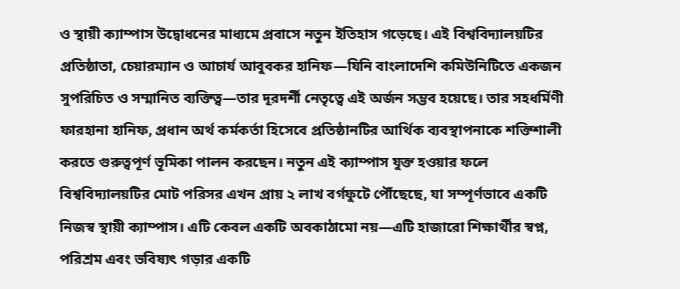ও স্থায়ী ক্যাম্পাস উদ্বোধনের মাধ্যমে প্রবাসে নতুন ইতিহাস গড়েছে। এই বিশ্ববিদ্যালয়টির প্রতিষ্ঠাতা, চেয়ারম্যান ও আচার্য আবুবকর হানিফ—যিনি বাংলাদেশি কমিউনিটিতে একজন সুপরিচিত ও সম্মানিত ব্যক্তিত্ব—তার দূরদর্শী নেতৃত্বে এই অর্জন সম্ভব হয়েছে। তার সহধর্মিণী ফারহানা হানিফ, প্রধান অর্থ কর্মকর্তা হিসেবে প্রতিষ্ঠানটির আর্থিক ব্যবস্থাপনাকে শক্তিশালী করতে গুরুত্বপূর্ণ ভূমিকা পালন করছেন। নতুন এই ক্যাম্পাস যুক্ত হওয়ার ফলে বিশ্ববিদ্যালয়টির মোট পরিসর এখন প্রায় ২ লাখ বর্গফুটে পৌঁছেছে, যা সম্পূর্ণভাবে একটি নিজস্ব স্থায়ী ক্যাম্পাস। এটি কেবল একটি অবকাঠামো নয়—এটি হাজারো শিক্ষার্থীর স্বপ্ন, পরিশ্রম এবং ভবিষ্যৎ গড়ার একটি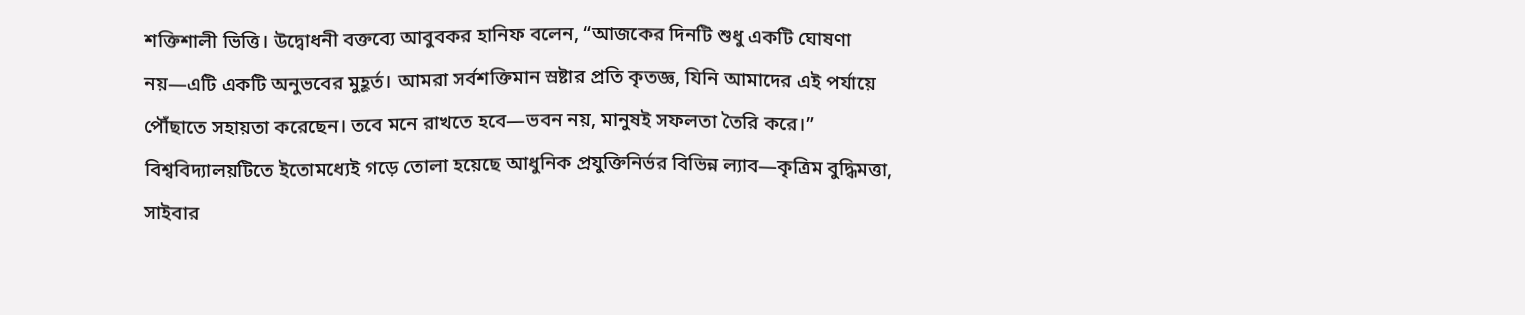শক্তিশালী ভিত্তি। উদ্বোধনী বক্তব্যে আবুবকর হানিফ বলেন, “আজকের দিনটি শুধু একটি ঘোষণা নয়—এটি একটি অনুভবের মুহূর্ত। আমরা সর্বশক্তিমান স্রষ্টার প্রতি কৃতজ্ঞ, যিনি আমাদের এই পর্যায়ে পৌঁছাতে সহায়তা করেছেন। তবে মনে রাখতে হবে—ভবন নয়, মানুষই সফলতা তৈরি করে।” বিশ্ববিদ্যালয়টিতে ইতোমধ্যেই গড়ে তোলা হয়েছে আধুনিক প্রযুক্তিনির্ভর বিভিন্ন ল্যাব—কৃত্রিম বুদ্ধিমত্তা, সাইবার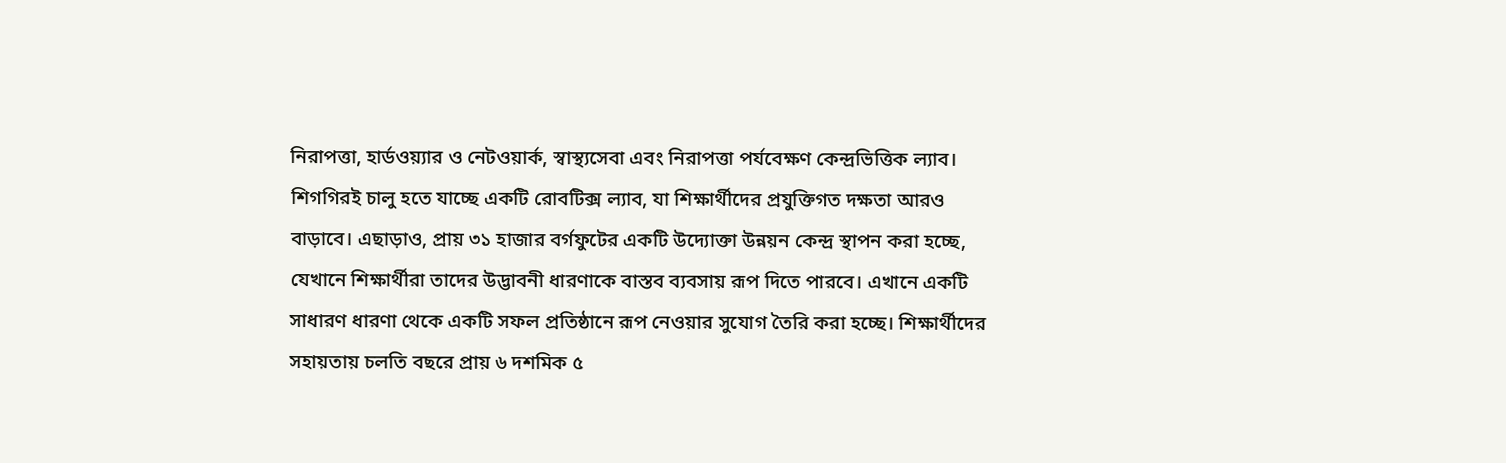নিরাপত্তা, হার্ডওয়্যার ও নেটওয়ার্ক, স্বাস্থ্যসেবা এবং নিরাপত্তা পর্যবেক্ষণ কেন্দ্রভিত্তিক ল্যাব। শিগগিরই চালু হতে যাচ্ছে একটি রোবটিক্স ল্যাব, যা শিক্ষার্থীদের প্রযুক্তিগত দক্ষতা আরও বাড়াবে। এছাড়াও, প্রায় ৩১ হাজার বর্গফুটের একটি উদ্যোক্তা উন্নয়ন কেন্দ্র স্থাপন করা হচ্ছে, যেখানে শিক্ষার্থীরা তাদের উদ্ভাবনী ধারণাকে বাস্তব ব্যবসায় রূপ দিতে পারবে। এখানে একটি সাধারণ ধারণা থেকে একটি সফল প্রতিষ্ঠানে রূপ নেওয়ার সুযোগ তৈরি করা হচ্ছে। শিক্ষার্থীদের সহায়তায় চলতি বছরে প্রায় ৬ দশমিক ৫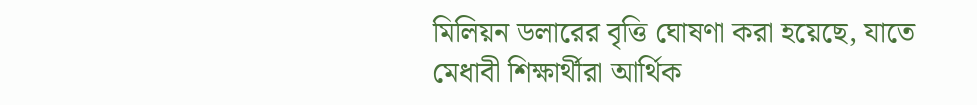মিলিয়ন ডলারের বৃত্তি ঘোষণা করা হয়েছে, যাতে মেধাবী শিক্ষার্থীরা আর্থিক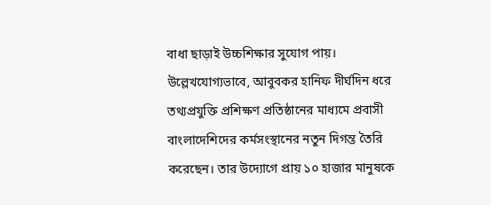বাধা ছাড়াই উচ্চশিক্ষার সুযোগ পায়। উল্লেখযোগ্যভাবে, আবুবকর হানিফ দীর্ঘদিন ধরে তথ্যপ্রযুক্তি প্রশিক্ষণ প্রতিষ্ঠানের মাধ্যমে প্রবাসী বাংলাদেশিদের কর্মসংস্থানের নতুন দিগন্ত তৈরি করেছেন। তার উদ্যোগে প্রায় ১০ হাজার মানুষকে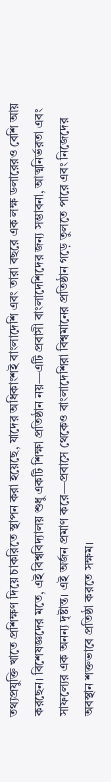তথ্যপ্রযুক্তি খাতে প্রশিক্ষণ দিয়ে চাকরিতে স্থাপন করা হয়েছে, যাদের অধিকাংশই বাংলাদেশি এবং তারা বছরে এক লক্ষ ডলারেরও বেশি আয় করছেন। বিশেষজ্ঞদের মতে, এই বিশ্ববিদ্যালয় শুধু একটি শিক্ষা প্রতিষ্ঠান নয়—এটি প্রবাসী বাংলাদেশিদের জন্য সম্ভাবনা, আত্মনির্ভরতা এবং সাফল্যের এক অনন্য দৃষ্টান্ত। এই অর্জন প্রমাণ করে—প্রবাসে থেকেও বাংলাদেশিরা বিশ্বমানের প্রতিষ্ঠান গড়ে তুলতে পারে এবং নিজেদের অবস্থান শক্তভাবে প্রতিষ্ঠা করতে সক্ষম।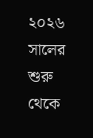২০২৬ সালের শুরু থেকে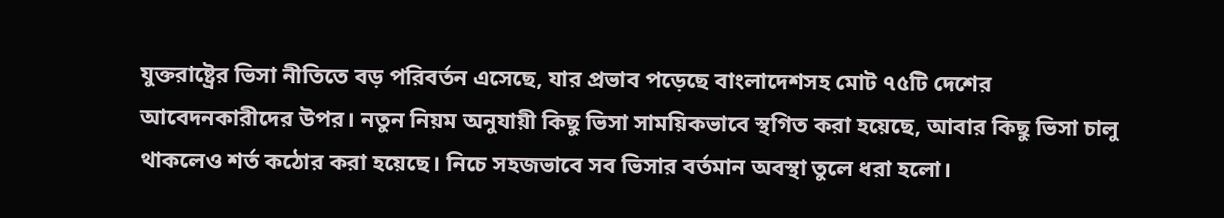যুক্তরাষ্ট্রের ভিসা নীতিতে বড় পরিবর্তন এসেছে, যার প্রভাব পড়েছে বাংলাদেশসহ মোট ৭৫টি দেশের আবেদনকারীদের উপর। নতুন নিয়ম অনুযায়ী কিছু ভিসা সাময়িকভাবে স্থগিত করা হয়েছে, আবার কিছু ভিসা চালু থাকলেও শর্ত কঠোর করা হয়েছে। নিচে সহজভাবে সব ভিসার বর্তমান অবস্থা তুলে ধরা হলো।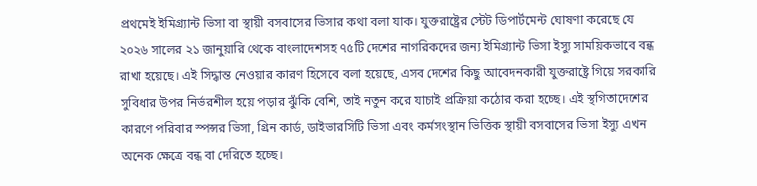প্রথমেই ইমিগ্র্যান্ট ভিসা বা স্থায়ী বসবাসের ভিসার কথা বলা যাক। যুক্তরাষ্ট্রের স্টেট ডিপার্টমেন্ট ঘোষণা করেছে যে ২০২৬ সালের ২১ জানুয়ারি থেকে বাংলাদেশসহ ৭৫টি দেশের নাগরিকদের জন্য ইমিগ্র্যান্ট ভিসা ইস্যু সাময়িকভাবে বন্ধ রাখা হয়েছে। এই সিদ্ধান্ত নেওয়ার কারণ হিসেবে বলা হয়েছে, এসব দেশের কিছু আবেদনকারী যুক্তরাষ্ট্রে গিয়ে সরকারি সুবিধার উপর নির্ভরশীল হয়ে পড়ার ঝুঁকি বেশি, তাই নতুন করে যাচাই প্রক্রিয়া কঠোর করা হচ্ছে। এই স্থগিতাদেশের কারণে পরিবার স্পন্সর ভিসা, গ্রিন কার্ড, ডাইভারসিটি ভিসা এবং কর্মসংস্থান ভিত্তিক স্থায়ী বসবাসের ভিসা ইস্যু এখন অনেক ক্ষেত্রে বন্ধ বা দেরিতে হচ্ছে।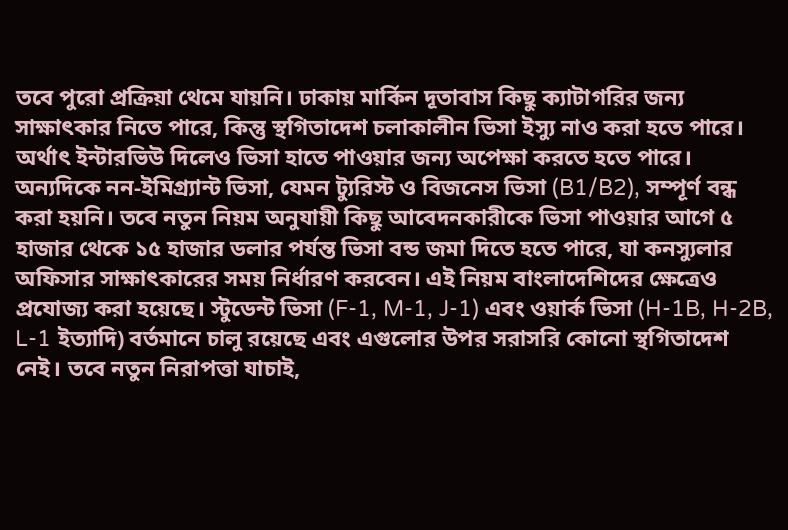তবে পুরো প্রক্রিয়া থেমে যায়নি। ঢাকায় মার্কিন দূতাবাস কিছু ক্যাটাগরির জন্য সাক্ষাৎকার নিতে পারে, কিন্তু স্থগিতাদেশ চলাকালীন ভিসা ইস্যু নাও করা হতে পারে। অর্থাৎ ইন্টারভিউ দিলেও ভিসা হাতে পাওয়ার জন্য অপেক্ষা করতে হতে পারে। অন্যদিকে নন-ইমিগ্র্যান্ট ভিসা, যেমন ট্যুরিস্ট ও বিজনেস ভিসা (B1/B2), সম্পূর্ণ বন্ধ করা হয়নি। তবে নতুন নিয়ম অনুযায়ী কিছু আবেদনকারীকে ভিসা পাওয়ার আগে ৫ হাজার থেকে ১৫ হাজার ডলার পর্যন্ত ভিসা বন্ড জমা দিতে হতে পারে, যা কনস্যুলার অফিসার সাক্ষাৎকারের সময় নির্ধারণ করবেন। এই নিয়ম বাংলাদেশিদের ক্ষেত্রেও প্রযোজ্য করা হয়েছে। স্টুডেন্ট ভিসা (F-1, M-1, J-1) এবং ওয়ার্ক ভিসা (H-1B, H-2B, L-1 ইত্যাদি) বর্তমানে চালু রয়েছে এবং এগুলোর উপর সরাসরি কোনো স্থগিতাদেশ নেই। তবে নতুন নিরাপত্তা যাচাই,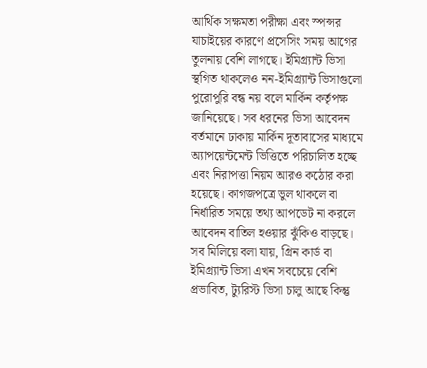আর্থিক সক্ষমতা পরীক্ষা এবং স্পন্সর যাচাইয়ের কারণে প্রসেসিং সময় আগের তুলনায় বেশি লাগছে। ইমিগ্র্যান্ট ভিসা স্থগিত থাকলেও নন-ইমিগ্র্যান্ট ভিসাগুলো পুরোপুরি বন্ধ নয় বলে মার্কিন কর্তৃপক্ষ জানিয়েছে। সব ধরনের ভিসা আবেদন বর্তমানে ঢাকায় মার্কিন দূতাবাসের মাধ্যমে অ্যাপয়েন্টমেন্ট ভিত্তিতে পরিচালিত হচ্ছে এবং নিরাপত্তা নিয়ম আরও কঠোর করা হয়েছে। কাগজপত্রে ভুল থাকলে বা নির্ধারিত সময়ে তথ্য আপডেট না করলে আবেদন বাতিল হওয়ার ঝুঁকিও বাড়ছে। সব মিলিয়ে বলা যায়, গ্রিন কার্ড বা ইমিগ্র্যান্ট ভিসা এখন সবচেয়ে বেশি প্রভাবিত, ট্যুরিস্ট ভিসা চালু আছে কিন্তু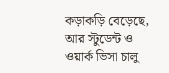কড়াকড়ি বেড়েছে, আর স্টুডেন্ট ও ওয়ার্ক ভিসা চালু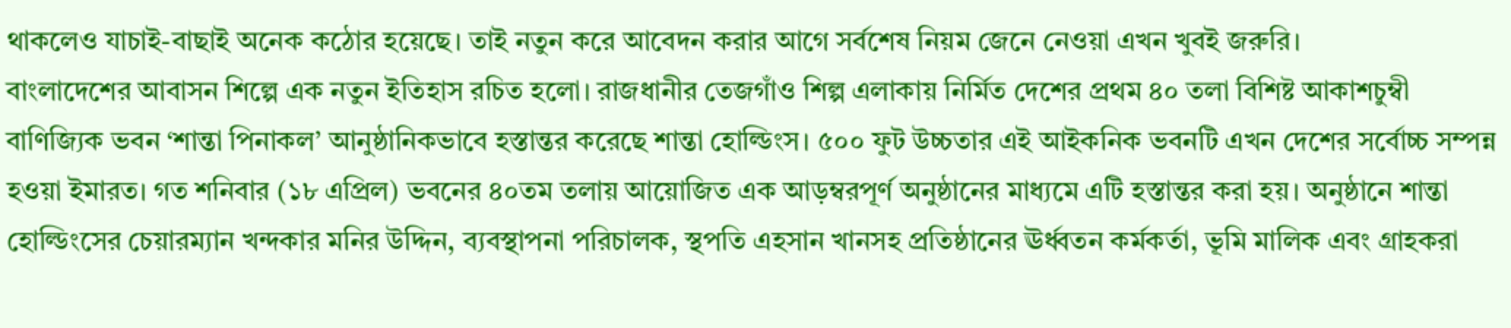থাকলেও যাচাই-বাছাই অনেক কঠোর হয়েছে। তাই নতুন করে আবেদন করার আগে সর্বশেষ নিয়ম জেনে নেওয়া এখন খুবই জরুরি।
বাংলাদেশের আবাসন শিল্পে এক নতুন ইতিহাস রচিত হলো। রাজধানীর তেজগাঁও শিল্প এলাকায় নির্মিত দেশের প্রথম ৪০ তলা বিশিষ্ট আকাশচুম্বী বাণিজ্যিক ভবন ‘শান্তা পিনাকল’ আনুষ্ঠানিকভাবে হস্তান্তর করেছে শান্তা হোল্ডিংস। ৫০০ ফুট উচ্চতার এই আইকনিক ভবনটি এখন দেশের সর্বোচ্চ সম্পন্ন হওয়া ইমারত। গত শনিবার (১৮ এপ্রিল) ভবনের ৪০তম তলায় আয়োজিত এক আড়ম্বরপূর্ণ অনুষ্ঠানের মাধ্যমে এটি হস্তান্তর করা হয়। অনুষ্ঠানে শান্তা হোল্ডিংসের চেয়ারম্যান খন্দকার মনির উদ্দিন, ব্যবস্থাপনা পরিচালক, স্থপতি এহসান খানসহ প্রতিষ্ঠানের ঊর্ধ্বতন কর্মকর্তা, ভূমি মালিক এবং গ্রাহকরা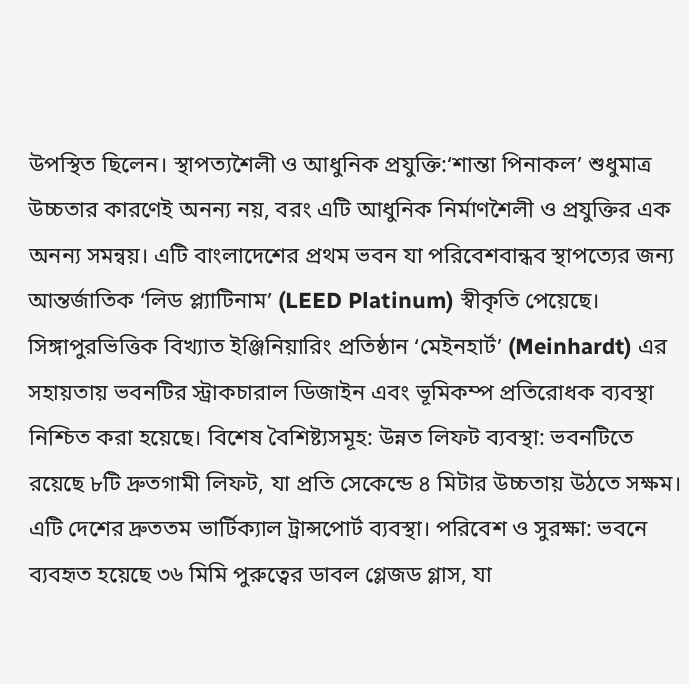উপস্থিত ছিলেন। স্থাপত্যশৈলী ও আধুনিক প্রযুক্তি:‘শান্তা পিনাকল’ শুধুমাত্র উচ্চতার কারণেই অনন্য নয়, বরং এটি আধুনিক নির্মাণশৈলী ও প্রযুক্তির এক অনন্য সমন্বয়। এটি বাংলাদেশের প্রথম ভবন যা পরিবেশবান্ধব স্থাপত্যের জন্য আন্তর্জাতিক ‘লিড প্ল্যাটিনাম’ (LEED Platinum) স্বীকৃতি পেয়েছে। সিঙ্গাপুরভিত্তিক বিখ্যাত ইঞ্জিনিয়ারিং প্রতিষ্ঠান ‘মেইনহার্ট’ (Meinhardt) এর সহায়তায় ভবনটির স্ট্রাকচারাল ডিজাইন এবং ভূমিকম্প প্রতিরোধক ব্যবস্থা নিশ্চিত করা হয়েছে। বিশেষ বৈশিষ্ট্যসমূহ: উন্নত লিফট ব্যবস্থা: ভবনটিতে রয়েছে ৮টি দ্রুতগামী লিফট, যা প্রতি সেকেন্ডে ৪ মিটার উচ্চতায় উঠতে সক্ষম। এটি দেশের দ্রুততম ভার্টিক্যাল ট্রান্সপোর্ট ব্যবস্থা। পরিবেশ ও সুরক্ষা: ভবনে ব্যবহৃত হয়েছে ৩৬ মিমি পুরুত্বের ডাবল গ্লেজড গ্লাস, যা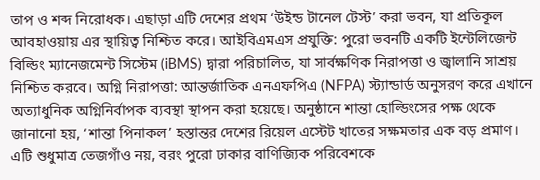তাপ ও শব্দ নিরোধক। এছাড়া এটি দেশের প্রথম ‘উইন্ড টানেল টেস্ট’ করা ভবন, যা প্রতিকূল আবহাওয়ায় এর স্থায়িত্ব নিশ্চিত করে। আইবিএমএস প্রযুক্তি: পুরো ভবনটি একটি ইন্টেলিজেন্ট বিল্ডিং ম্যানেজমেন্ট সিস্টেম (iBMS) দ্বারা পরিচালিত, যা সার্বক্ষণিক নিরাপত্তা ও জ্বালানি সাশ্রয় নিশ্চিত করবে। অগ্নি নিরাপত্তা: আন্তর্জাতিক এনএফপিএ (NFPA) স্ট্যান্ডার্ড অনুসরণ করে এখানে অত্যাধুনিক অগ্নিনির্বাপক ব্যবস্থা স্থাপন করা হয়েছে। অনুষ্ঠানে শান্তা হোল্ডিংসের পক্ষ থেকে জানানো হয়, ‘শান্তা পিনাকল’ হস্তান্তর দেশের রিয়েল এস্টেট খাতের সক্ষমতার এক বড় প্রমাণ। এটি শুধুমাত্র তেজগাঁও নয়, বরং পুরো ঢাকার বাণিজ্যিক পরিবেশকে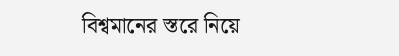বিশ্বমানের স্তরে নিয়ে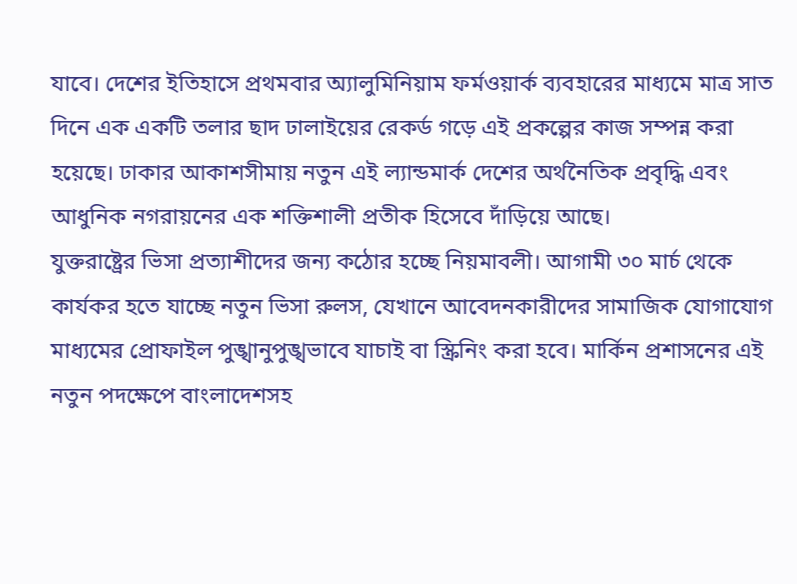যাবে। দেশের ইতিহাসে প্রথমবার অ্যালুমিনিয়াম ফর্মওয়ার্ক ব্যবহারের মাধ্যমে মাত্র সাত দিনে এক একটি তলার ছাদ ঢালাইয়ের রেকর্ড গড়ে এই প্রকল্পের কাজ সম্পন্ন করা হয়েছে। ঢাকার আকাশসীমায় নতুন এই ল্যান্ডমার্ক দেশের অর্থনৈতিক প্রবৃদ্ধি এবং আধুনিক নগরায়নের এক শক্তিশালী প্রতীক হিসেবে দাঁড়িয়ে আছে।
যুক্তরাষ্ট্রের ভিসা প্রত্যাশীদের জন্য কঠোর হচ্ছে নিয়মাবলী। আগামী ৩০ মার্চ থেকে কার্যকর হতে যাচ্ছে নতুন ভিসা রুলস, যেখানে আবেদনকারীদের সামাজিক যোগাযোগ মাধ্যমের প্রোফাইল পুঙ্খানুপুঙ্খভাবে যাচাই বা স্ক্রিনিং করা হবে। মার্কিন প্রশাসনের এই নতুন পদক্ষেপে বাংলাদেশসহ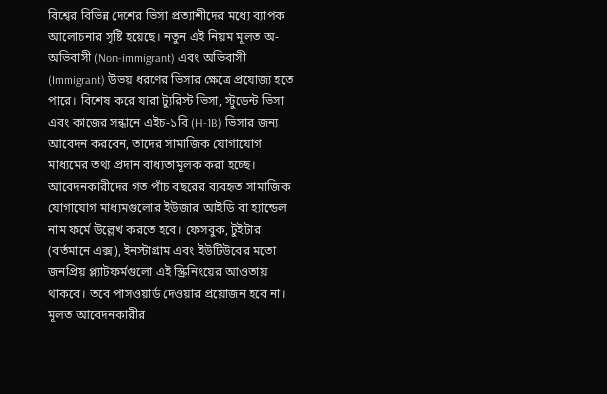বিশ্বের বিভিন্ন দেশের ভিসা প্রত্যাশীদের মধ্যে ব্যাপক আলোচনার সৃষ্টি হয়েছে। নতুন এই নিয়ম মূলত অ-অভিবাসী (Non-immigrant) এবং অভিবাসী (Immigrant) উভয় ধরণের ভিসার ক্ষেত্রে প্রযোজ্য হতে পারে। বিশেষ করে যারা ট্যুরিস্ট ভিসা, স্টুডেন্ট ভিসা এবং কাজের সন্ধানে এইচ-১বি (H-1B) ভিসার জন্য আবেদন করবেন, তাদের সামাজিক যোগাযোগ মাধ্যমের তথ্য প্রদান বাধ্যতামূলক করা হচ্ছে। আবেদনকারীদের গত পাঁচ বছরের ব্যবহৃত সামাজিক যোগাযোগ মাধ্যমগুলোর ইউজার আইডি বা হ্যান্ডেল নাম ফর্মে উল্লেখ করতে হবে। ফেসবুক, টুইটার (বর্তমানে এক্স), ইনস্টাগ্রাম এবং ইউটিউবের মতো জনপ্রিয় প্ল্যাটফর্মগুলো এই স্ক্রিনিংয়ের আওতায় থাকবে। তবে পাসওয়ার্ড দেওয়ার প্রয়োজন হবে না। মূলত আবেদনকারীর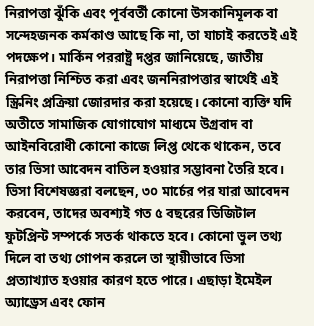নিরাপত্তা ঝুঁকি এবং পূর্ববর্তী কোনো উসকানিমূলক বা সন্দেহজনক কর্মকাণ্ড আছে কি না, তা যাচাই করতেই এই পদক্ষেপ। মার্কিন পররাষ্ট্র দপ্তর জানিয়েছে, জাতীয় নিরাপত্তা নিশ্চিত করা এবং জননিরাপত্তার স্বার্থেই এই স্ক্রিনিং প্রক্রিয়া জোরদার করা হয়েছে। কোনো ব্যক্তি যদি অতীতে সামাজিক যোগাযোগ মাধ্যমে উগ্রবাদ বা আইনবিরোধী কোনো কাজে লিপ্ত থেকে থাকেন, তবে তার ভিসা আবেদন বাতিল হওয়ার সম্ভাবনা তৈরি হবে। ভিসা বিশেষজ্ঞরা বলছেন, ৩০ মার্চের পর যারা আবেদন করবেন, তাদের অবশ্যই গত ৫ বছরের ডিজিটাল ফুটপ্রিন্ট সম্পর্কে সতর্ক থাকতে হবে। কোনো ভুল তথ্য দিলে বা তথ্য গোপন করলে তা স্থায়ীভাবে ভিসা প্রত্যাখ্যাত হওয়ার কারণ হতে পারে। এছাড়া ইমেইল অ্যাড্রেস এবং ফোন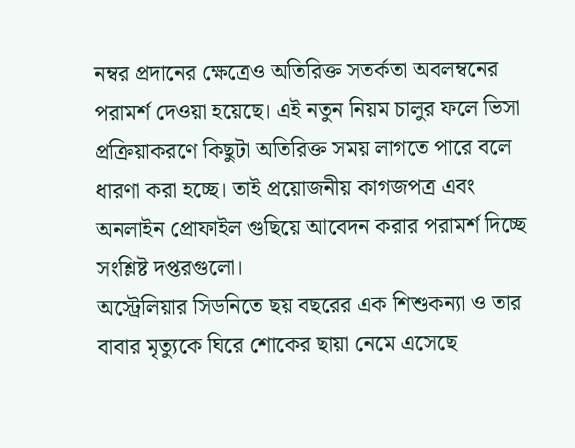নম্বর প্রদানের ক্ষেত্রেও অতিরিক্ত সতর্কতা অবলম্বনের পরামর্শ দেওয়া হয়েছে। এই নতুন নিয়ম চালুর ফলে ভিসা প্রক্রিয়াকরণে কিছুটা অতিরিক্ত সময় লাগতে পারে বলে ধারণা করা হচ্ছে। তাই প্রয়োজনীয় কাগজপত্র এবং অনলাইন প্রোফাইল গুছিয়ে আবেদন করার পরামর্শ দিচ্ছে সংশ্লিষ্ট দপ্তরগুলো।
অস্ট্রেলিয়ার সিডনিতে ছয় বছরের এক শিশুকন্যা ও তার বাবার মৃত্যুকে ঘিরে শোকের ছায়া নেমে এসেছে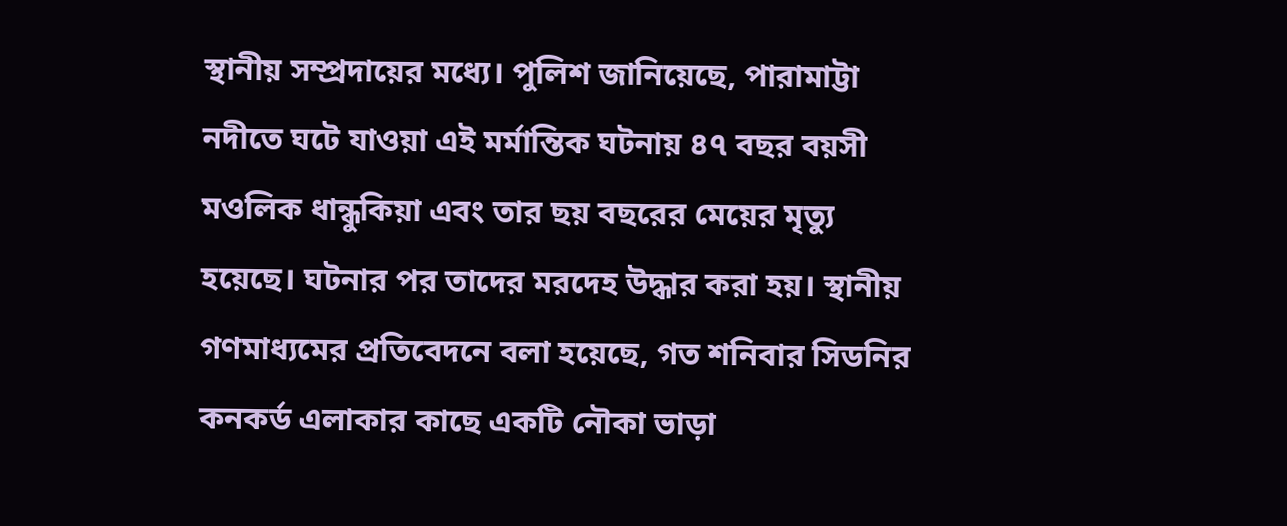স্থানীয় সম্প্রদায়ের মধ্যে। পুলিশ জানিয়েছে, পারামাট্টা নদীতে ঘটে যাওয়া এই মর্মান্তিক ঘটনায় ৪৭ বছর বয়সী মওলিক ধান্ধুকিয়া এবং তার ছয় বছরের মেয়ের মৃত্যু হয়েছে। ঘটনার পর তাদের মরদেহ উদ্ধার করা হয়। স্থানীয় গণমাধ্যমের প্রতিবেদনে বলা হয়েছে, গত শনিবার সিডনির কনকর্ড এলাকার কাছে একটি নৌকা ভাড়া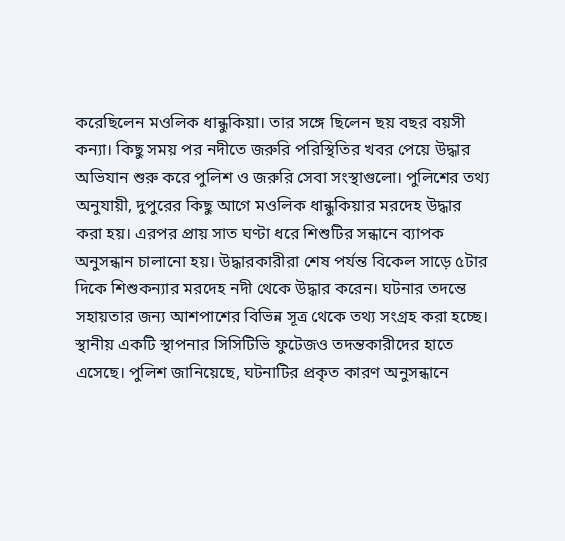করেছিলেন মওলিক ধান্ধুকিয়া। তার সঙ্গে ছিলেন ছয় বছর বয়সী কন্যা। কিছু সময় পর নদীতে জরুরি পরিস্থিতির খবর পেয়ে উদ্ধার অভিযান শুরু করে পুলিশ ও জরুরি সেবা সংস্থাগুলো। পুলিশের তথ্য অনুযায়ী, দুপুরের কিছু আগে মওলিক ধান্ধুকিয়ার মরদেহ উদ্ধার করা হয়। এরপর প্রায় সাত ঘণ্টা ধরে শিশুটির সন্ধানে ব্যাপক অনুসন্ধান চালানো হয়। উদ্ধারকারীরা শেষ পর্যন্ত বিকেল সাড়ে ৫টার দিকে শিশুকন্যার মরদেহ নদী থেকে উদ্ধার করেন। ঘটনার তদন্তে সহায়তার জন্য আশপাশের বিভিন্ন সূত্র থেকে তথ্য সংগ্রহ করা হচ্ছে। স্থানীয় একটি স্থাপনার সিসিটিভি ফুটেজও তদন্তকারীদের হাতে এসেছে। পুলিশ জানিয়েছে, ঘটনাটির প্রকৃত কারণ অনুসন্ধানে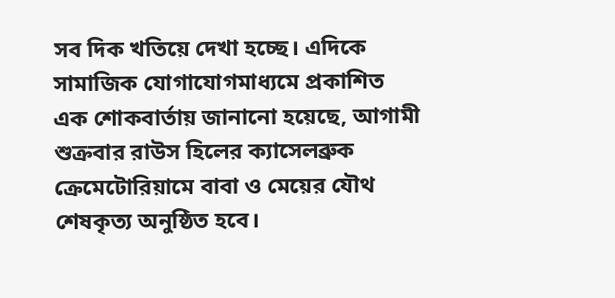সব দিক খতিয়ে দেখা হচ্ছে। এদিকে সামাজিক যোগাযোগমাধ্যমে প্রকাশিত এক শোকবার্তায় জানানো হয়েছে, আগামী শুক্রবার রাউস হিলের ক্যাসেলব্রুক ক্রেমেটোরিয়ামে বাবা ও মেয়ের যৌথ শেষকৃত্য অনুষ্ঠিত হবে।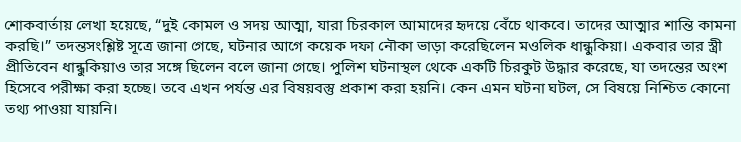শোকবার্তায় লেখা হয়েছে, “দুই কোমল ও সদয় আত্মা, যারা চিরকাল আমাদের হৃদয়ে বেঁচে থাকবে। তাদের আত্মার শান্তি কামনা করছি।” তদন্তসংশ্লিষ্ট সূত্রে জানা গেছে, ঘটনার আগে কয়েক দফা নৌকা ভাড়া করেছিলেন মওলিক ধান্ধুকিয়া। একবার তার স্ত্রী প্রীতিবেন ধান্ধুকিয়াও তার সঙ্গে ছিলেন বলে জানা গেছে। পুলিশ ঘটনাস্থল থেকে একটি চিরকুট উদ্ধার করেছে, যা তদন্তের অংশ হিসেবে পরীক্ষা করা হচ্ছে। তবে এখন পর্যন্ত এর বিষয়বস্তু প্রকাশ করা হয়নি। কেন এমন ঘটনা ঘটল, সে বিষয়ে নিশ্চিত কোনো তথ্য পাওয়া যায়নি।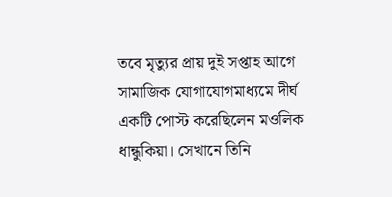তবে মৃত্যুর প্রায় দুই সপ্তাহ আগে সামাজিক যোগাযোগমাধ্যমে দীর্ঘ একটি পোস্ট করেছিলেন মওলিক ধান্ধুকিয়া। সেখানে তিনি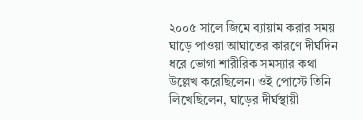২০০৫ সালে জিমে ব্যায়াম করার সময় ঘাড়ে পাওয়া আঘাতের কারণে দীর্ঘদিন ধরে ভোগা শারীরিক সমস্যার কথা উল্লেখ করেছিলেন। ওই পোস্টে তিনি লিখেছিলেন, ঘাড়ের দীর্ঘস্থায়ী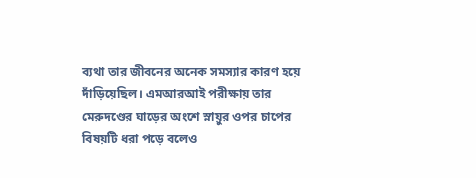ব্যথা তার জীবনের অনেক সমস্যার কারণ হয়ে দাঁড়িয়েছিল। এমআরআই পরীক্ষায় তার মেরুদণ্ডের ঘাড়ের অংশে স্নায়ুর ওপর চাপের বিষয়টি ধরা পড়ে বলেও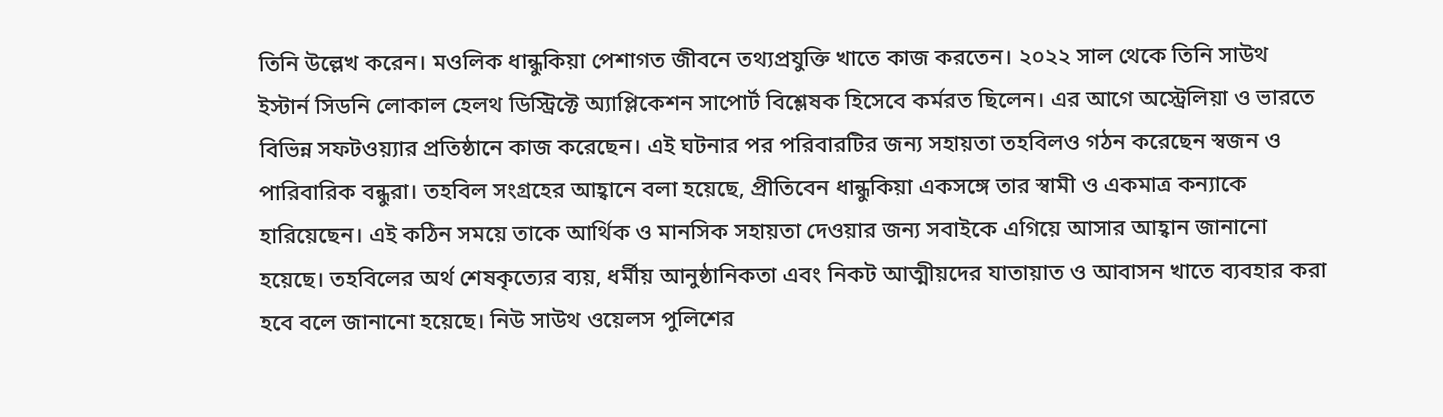তিনি উল্লেখ করেন। মওলিক ধান্ধুকিয়া পেশাগত জীবনে তথ্যপ্রযুক্তি খাতে কাজ করতেন। ২০২২ সাল থেকে তিনি সাউথ ইস্টার্ন সিডনি লোকাল হেলথ ডিস্ট্রিক্টে অ্যাপ্লিকেশন সাপোর্ট বিশ্লেষক হিসেবে কর্মরত ছিলেন। এর আগে অস্ট্রেলিয়া ও ভারতে বিভিন্ন সফটওয়্যার প্রতিষ্ঠানে কাজ করেছেন। এই ঘটনার পর পরিবারটির জন্য সহায়তা তহবিলও গঠন করেছেন স্বজন ও পারিবারিক বন্ধুরা। তহবিল সংগ্রহের আহ্বানে বলা হয়েছে, প্রীতিবেন ধান্ধুকিয়া একসঙ্গে তার স্বামী ও একমাত্র কন্যাকে হারিয়েছেন। এই কঠিন সময়ে তাকে আর্থিক ও মানসিক সহায়তা দেওয়ার জন্য সবাইকে এগিয়ে আসার আহ্বান জানানো হয়েছে। তহবিলের অর্থ শেষকৃত্যের ব্যয়, ধর্মীয় আনুষ্ঠানিকতা এবং নিকট আত্মীয়দের যাতায়াত ও আবাসন খাতে ব্যবহার করা হবে বলে জানানো হয়েছে। নিউ সাউথ ওয়েলস পুলিশের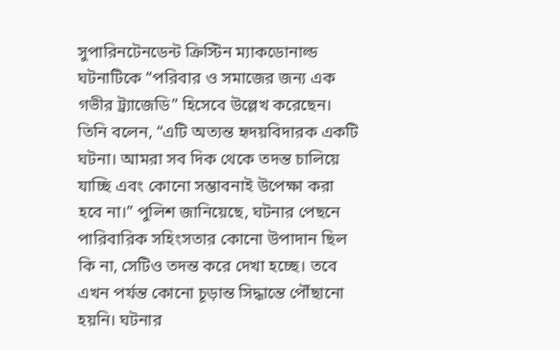সুপারিনটেনডেন্ট ক্রিস্টিন ম্যাকডোনাল্ড ঘটনাটিকে “পরিবার ও সমাজের জন্য এক গভীর ট্র্যাজেডি” হিসেবে উল্লেখ করেছেন। তিনি বলেন, “এটি অত্যন্ত হৃদয়বিদারক একটি ঘটনা। আমরা সব দিক থেকে তদন্ত চালিয়ে যাচ্ছি এবং কোনো সম্ভাবনাই উপেক্ষা করা হবে না।” পুলিশ জানিয়েছে, ঘটনার পেছনে পারিবারিক সহিংসতার কোনো উপাদান ছিল কি না, সেটিও তদন্ত করে দেখা হচ্ছে। তবে এখন পর্যন্ত কোনো চূড়ান্ত সিদ্ধান্তে পৌঁছানো হয়নি। ঘটনার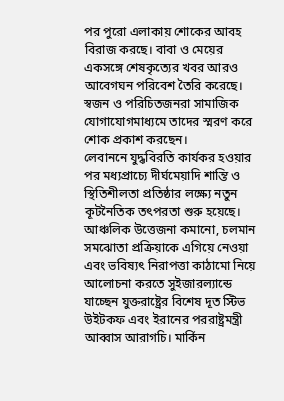পর পুরো এলাকায় শোকের আবহ বিরাজ করছে। বাবা ও মেয়ের একসঙ্গে শেষকৃত্যের খবর আরও আবেগঘন পরিবেশ তৈরি করেছে। স্বজন ও পরিচিতজনরা সামাজিক যোগাযোগমাধ্যমে তাদের স্মরণ করে শোক প্রকাশ করছেন।
লেবাননে যুদ্ধবিরতি কার্যকর হওয়ার পর মধ্যপ্রাচ্যে দীর্ঘমেয়াদি শান্তি ও স্থিতিশীলতা প্রতিষ্ঠার লক্ষ্যে নতুন কূটনৈতিক তৎপরতা শুরু হয়েছে। আঞ্চলিক উত্তেজনা কমানো, চলমান সমঝোতা প্রক্রিয়াকে এগিয়ে নেওয়া এবং ভবিষ্যৎ নিরাপত্তা কাঠামো নিয়ে আলোচনা করতে সুইজারল্যান্ডে যাচ্ছেন যুক্তরাষ্ট্রের বিশেষ দূত স্টিভ উইটকফ এবং ইরানের পররাষ্ট্রমন্ত্রী আব্বাস আরাগচি। মার্কিন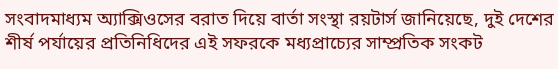সংবাদমাধ্যম অ্যাক্সিওসের বরাত দিয়ে বার্তা সংস্থা রয়টার্স জানিয়েছে, দুই দেশের শীর্ষ পর্যায়ের প্রতিনিধিদের এই সফরকে মধ্যপ্রাচ্যের সাম্প্রতিক সংকট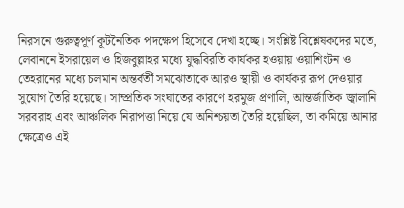নিরসনে গুরুত্বপূর্ণ কূটনৈতিক পদক্ষেপ হিসেবে দেখা হচ্ছে। সংশ্লিষ্ট বিশ্লেষকদের মতে, লেবাননে ইসরায়েল ও হিজবুল্লাহর মধ্যে যুদ্ধবিরতি কার্যকর হওয়ায় ওয়াশিংটন ও তেহরানের মধ্যে চলমান অন্তর্বর্তী সমঝোতাকে আরও স্থায়ী ও কার্যকর রূপ দেওয়ার সুযোগ তৈরি হয়েছে। সাম্প্রতিক সংঘাতের কারণে হরমুজ প্রণালি, আন্তর্জাতিক জ্বালানি সরবরাহ এবং আঞ্চলিক নিরাপত্তা নিয়ে যে অনিশ্চয়তা তৈরি হয়েছিল, তা কমিয়ে আনার ক্ষেত্রেও এই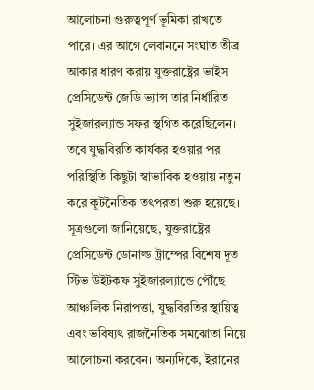আলোচনা গুরুত্বপূর্ণ ভূমিকা রাখতে পারে। এর আগে লেবাননে সংঘাত তীব্র আকার ধারণ করায় যুক্তরাষ্ট্রের ভাইস প্রেসিডেন্ট জেডি ভ্যান্স তার নির্ধারিত সুইজারল্যান্ড সফর স্থগিত করেছিলেন। তবে যুদ্ধবিরতি কার্যকর হওয়ার পর পরিস্থিতি কিছুটা স্বাভাবিক হওয়ায় নতুন করে কূটনৈতিক তৎপরতা শুরু হয়েছে। সূত্রগুলো জানিয়েছে, যুক্তরাষ্ট্রের প্রেসিডেন্ট ডোনাল্ড ট্রাম্পের বিশেষ দূত স্টিভ উইটকফ সুইজারল্যান্ডে পৌঁছে আঞ্চলিক নিরাপত্তা, যুদ্ধবিরতির স্থায়িত্ব এবং ভবিষ্যৎ রাজনৈতিক সমঝোতা নিয়ে আলোচনা করবেন। অন্যদিকে, ইরানের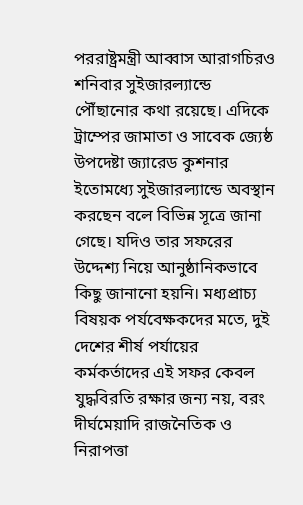পররাষ্ট্রমন্ত্রী আব্বাস আরাগচিরও শনিবার সুইজারল্যান্ডে পৌঁছানোর কথা রয়েছে। এদিকে ট্রাম্পের জামাতা ও সাবেক জ্যেষ্ঠ উপদেষ্টা জ্যারেড কুশনার ইতোমধ্যে সুইজারল্যান্ডে অবস্থান করছেন বলে বিভিন্ন সূত্রে জানা গেছে। যদিও তার সফরের উদ্দেশ্য নিয়ে আনুষ্ঠানিকভাবে কিছু জানানো হয়নি। মধ্যপ্রাচ্য বিষয়ক পর্যবেক্ষকদের মতে, দুই দেশের শীর্ষ পর্যায়ের কর্মকর্তাদের এই সফর কেবল যুদ্ধবিরতি রক্ষার জন্য নয়, বরং দীর্ঘমেয়াদি রাজনৈতিক ও নিরাপত্তা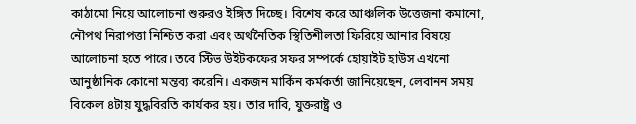কাঠামো নিয়ে আলোচনা শুরুরও ইঙ্গিত দিচ্ছে। বিশেষ করে আঞ্চলিক উত্তেজনা কমানো, নৌপথ নিরাপত্তা নিশ্চিত করা এবং অর্থনৈতিক স্থিতিশীলতা ফিরিয়ে আনার বিষয়ে আলোচনা হতে পারে। তবে স্টিভ উইটকফের সফর সম্পর্কে হোয়াইট হাউস এখনো আনুষ্ঠানিক কোনো মন্তব্য করেনি। একজন মার্কিন কর্মকর্তা জানিয়েছেন, লেবানন সময় বিকেল ৪টায় যুদ্ধবিরতি কার্যকর হয়। তার দাবি, যুক্তরাষ্ট্র ও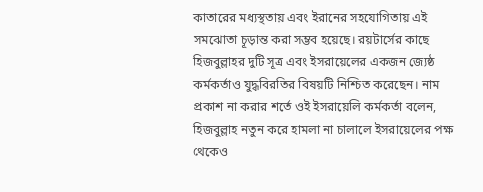কাতারের মধ্যস্থতায় এবং ইরানের সহযোগিতায় এই সমঝোতা চূড়ান্ত করা সম্ভব হয়েছে। রয়টার্সের কাছে হিজবুল্লাহর দুটি সূত্র এবং ইসরায়েলের একজন জ্যেষ্ঠ কর্মকর্তাও যুদ্ধবিরতির বিষয়টি নিশ্চিত করেছেন। নাম প্রকাশ না করার শর্তে ওই ইসরায়েলি কর্মকর্তা বলেন, হিজবুল্লাহ নতুন করে হামলা না চালালে ইসরায়েলের পক্ষ থেকেও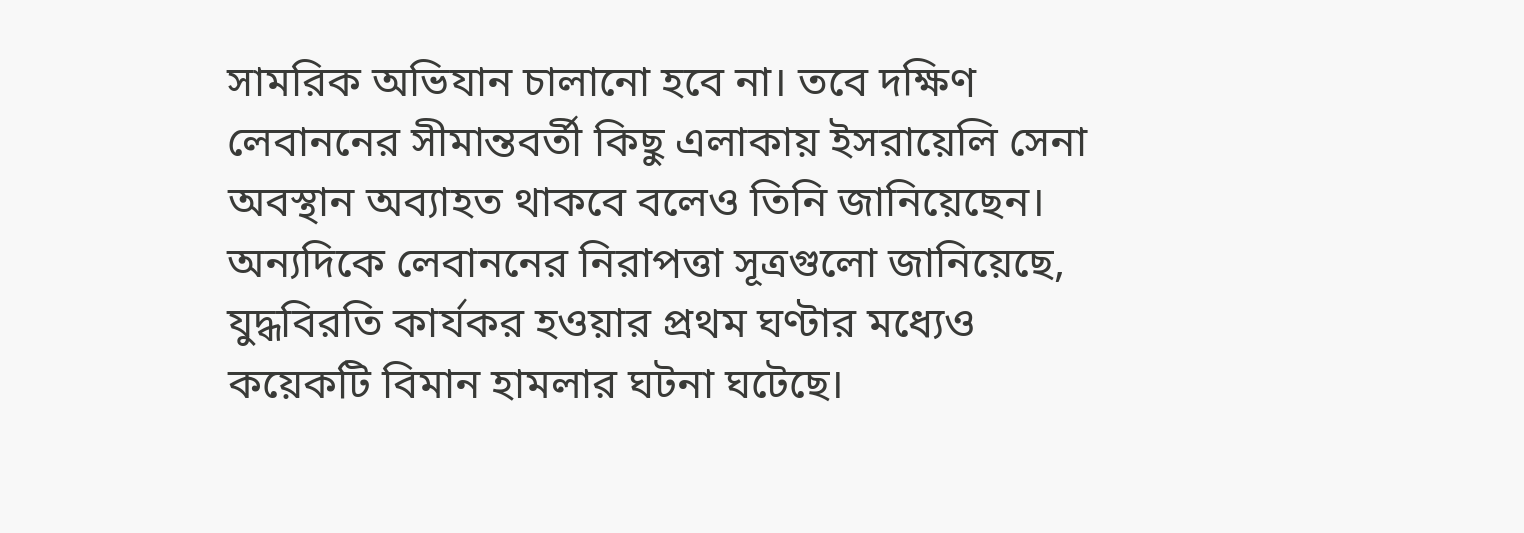সামরিক অভিযান চালানো হবে না। তবে দক্ষিণ লেবাননের সীমান্তবর্তী কিছু এলাকায় ইসরায়েলি সেনা অবস্থান অব্যাহত থাকবে বলেও তিনি জানিয়েছেন। অন্যদিকে লেবাননের নিরাপত্তা সূত্রগুলো জানিয়েছে, যুদ্ধবিরতি কার্যকর হওয়ার প্রথম ঘণ্টার মধ্যেও কয়েকটি বিমান হামলার ঘটনা ঘটেছে।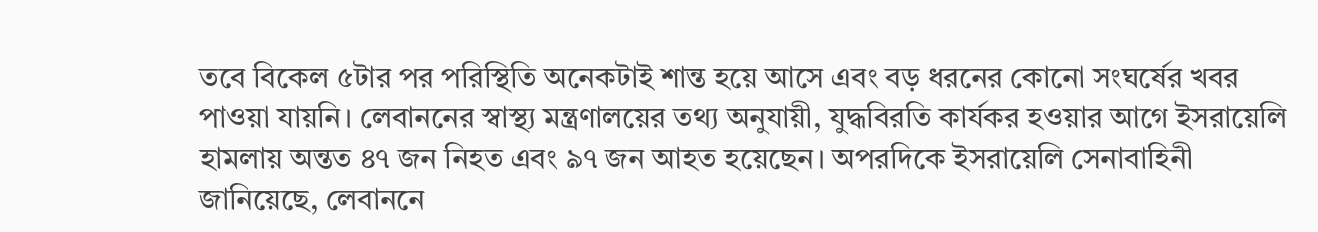তবে বিকেল ৫টার পর পরিস্থিতি অনেকটাই শান্ত হয়ে আসে এবং বড় ধরনের কোনো সংঘর্ষের খবর পাওয়া যায়নি। লেবাননের স্বাস্থ্য মন্ত্রণালয়ের তথ্য অনুযায়ী, যুদ্ধবিরতি কার্যকর হওয়ার আগে ইসরায়েলি হামলায় অন্তত ৪৭ জন নিহত এবং ৯৭ জন আহত হয়েছেন। অপরদিকে ইসরায়েলি সেনাবাহিনী জানিয়েছে, লেবাননে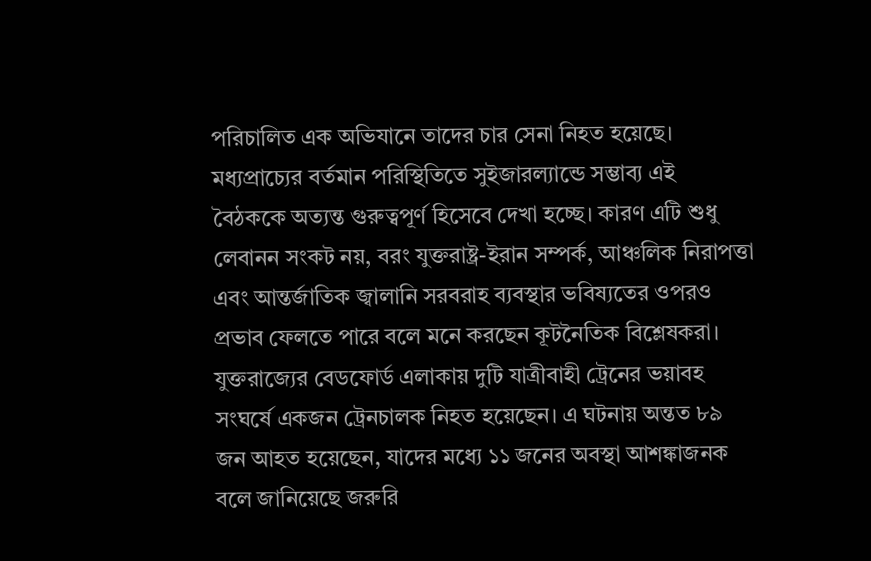পরিচালিত এক অভিযানে তাদের চার সেনা নিহত হয়েছে। মধ্যপ্রাচ্যের বর্তমান পরিস্থিতিতে সুইজারল্যান্ডে সম্ভাব্য এই বৈঠককে অত্যন্ত গুরুত্বপূর্ণ হিসেবে দেখা হচ্ছে। কারণ এটি শুধু লেবানন সংকট নয়, বরং যুক্তরাষ্ট্র-ইরান সম্পর্ক, আঞ্চলিক নিরাপত্তা এবং আন্তর্জাতিক জ্বালানি সরবরাহ ব্যবস্থার ভবিষ্যতের ওপরও প্রভাব ফেলতে পারে বলে মনে করছেন কূটনৈতিক বিশ্লেষকরা।
যুক্তরাজ্যের বেডফোর্ড এলাকায় দুটি যাত্রীবাহী ট্রেনের ভয়াবহ সংঘর্ষে একজন ট্রেনচালক নিহত হয়েছেন। এ ঘটনায় অন্তত ৮৯ জন আহত হয়েছেন, যাদের মধ্যে ১১ জনের অবস্থা আশঙ্কাজনক বলে জানিয়েছে জরুরি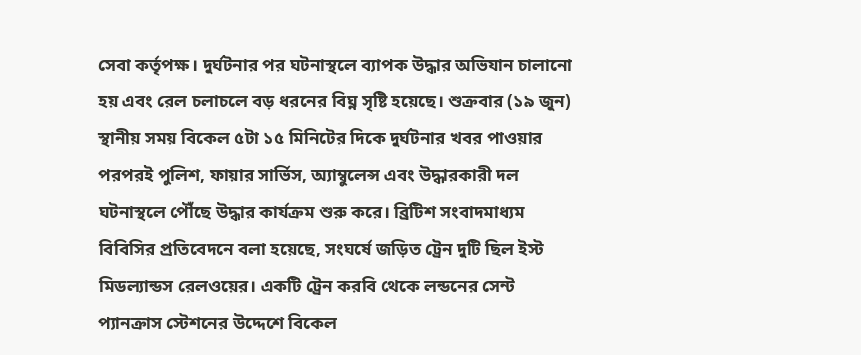সেবা কর্তৃপক্ষ। দুর্ঘটনার পর ঘটনাস্থলে ব্যাপক উদ্ধার অভিযান চালানো হয় এবং রেল চলাচলে বড় ধরনের বিঘ্ন সৃষ্টি হয়েছে। শুক্রবার (১৯ জুন) স্থানীয় সময় বিকেল ৫টা ১৫ মিনিটের দিকে দুর্ঘটনার খবর পাওয়ার পরপরই পুলিশ, ফায়ার সার্ভিস, অ্যাম্বুলেন্স এবং উদ্ধারকারী দল ঘটনাস্থলে পৌঁছে উদ্ধার কার্যক্রম শুরু করে। ব্রিটিশ সংবাদমাধ্যম বিবিসির প্রতিবেদনে বলা হয়েছে, সংঘর্ষে জড়িত ট্রেন দুটি ছিল ইস্ট মিডল্যান্ডস রেলওয়ের। একটি ট্রেন করবি থেকে লন্ডনের সেন্ট প্যানক্রাস স্টেশনের উদ্দেশে বিকেল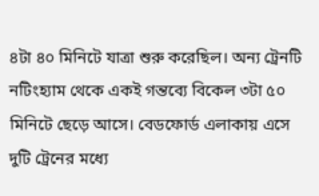৪টা ৪০ মিনিটে যাত্রা শুরু করেছিল। অন্য ট্রেনটি নটিংহ্যাম থেকে একই গন্তব্যে বিকেল ৩টা ৫০ মিনিটে ছেড়ে আসে। বেডফোর্ড এলাকায় এসে দুটি ট্রেনের মধ্যে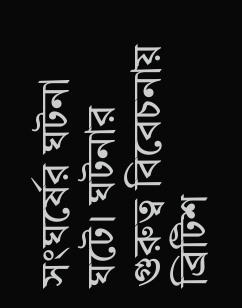সংঘর্ষের ঘটনা ঘটে। ঘটনার গুরুত্ব বিবেচনায় ব্রিটিশ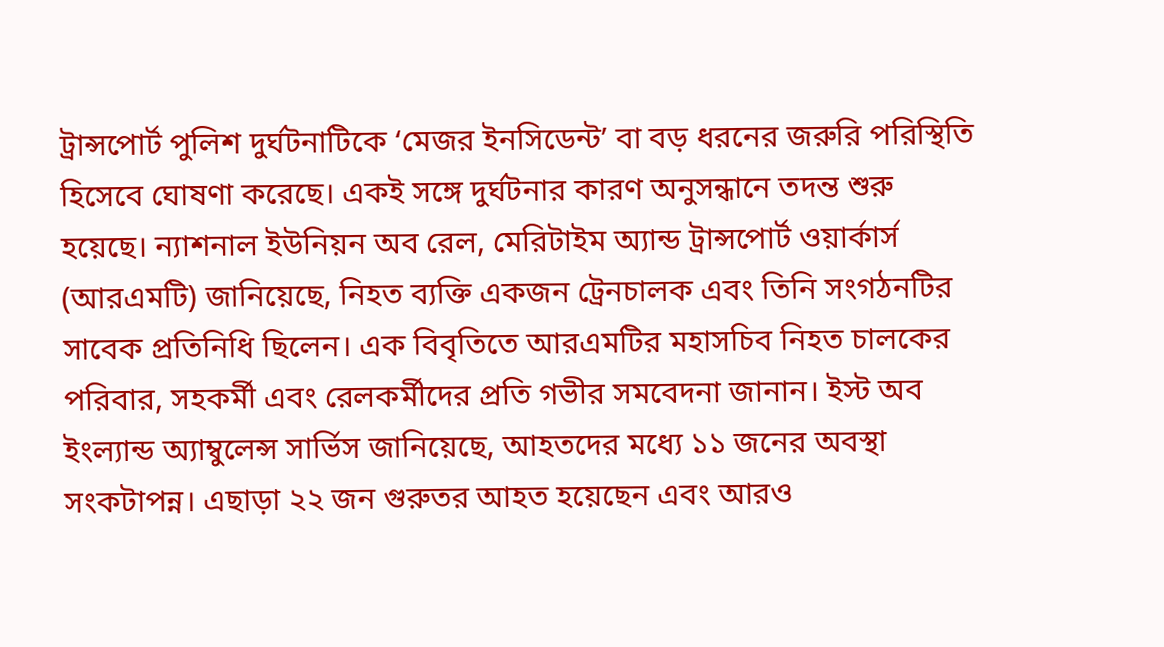ট্রান্সপোর্ট পুলিশ দুর্ঘটনাটিকে ‘মেজর ইনসিডেন্ট’ বা বড় ধরনের জরুরি পরিস্থিতি হিসেবে ঘোষণা করেছে। একই সঙ্গে দুর্ঘটনার কারণ অনুসন্ধানে তদন্ত শুরু হয়েছে। ন্যাশনাল ইউনিয়ন অব রেল, মেরিটাইম অ্যান্ড ট্রান্সপোর্ট ওয়ার্কার্স (আরএমটি) জানিয়েছে, নিহত ব্যক্তি একজন ট্রেনচালক এবং তিনি সংগঠনটির সাবেক প্রতিনিধি ছিলেন। এক বিবৃতিতে আরএমটির মহাসচিব নিহত চালকের পরিবার, সহকর্মী এবং রেলকর্মীদের প্রতি গভীর সমবেদনা জানান। ইস্ট অব ইংল্যান্ড অ্যাম্বুলেন্স সার্ভিস জানিয়েছে, আহতদের মধ্যে ১১ জনের অবস্থা সংকটাপন্ন। এছাড়া ২২ জন গুরুতর আহত হয়েছেন এবং আরও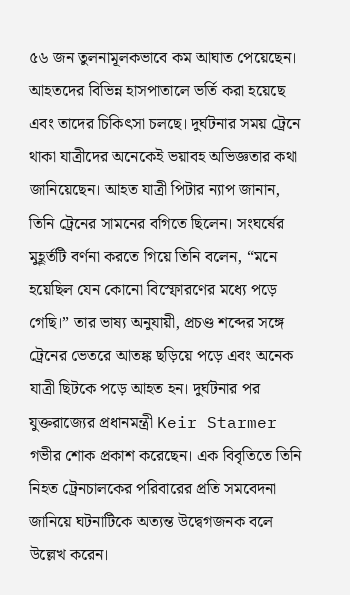৫৬ জন তুলনামূলকভাবে কম আঘাত পেয়েছেন। আহতদের বিভিন্ন হাসপাতালে ভর্তি করা হয়েছে এবং তাদের চিকিৎসা চলছে। দুর্ঘটনার সময় ট্রেনে থাকা যাত্রীদের অনেকেই ভয়াবহ অভিজ্ঞতার কথা জানিয়েছেন। আহত যাত্রী পিটার ন্যাপ জানান, তিনি ট্রেনের সামনের বগিতে ছিলেন। সংঘর্ষের মুহূর্তটি বর্ণনা করতে গিয়ে তিনি বলেন, “মনে হয়েছিল যেন কোনো বিস্ফোরণের মধ্যে পড়ে গেছি।” তার ভাষ্য অনুযায়ী, প্রচণ্ড শব্দের সঙ্গে ট্রেনের ভেতরে আতঙ্ক ছড়িয়ে পড়ে এবং অনেক যাত্রী ছিটকে পড়ে আহত হন। দুর্ঘটনার পর যুক্তরাজ্যের প্রধানমন্ত্রী Keir Starmer গভীর শোক প্রকাশ করেছেন। এক বিবৃতিতে তিনি নিহত ট্রেনচালকের পরিবারের প্রতি সমবেদনা জানিয়ে ঘটনাটিকে অত্যন্ত উদ্বেগজনক বলে উল্লেখ করেন।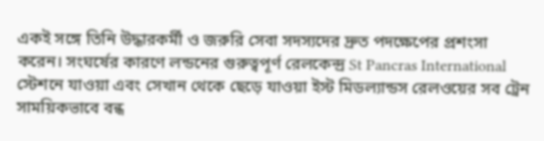একই সঙ্গে তিনি উদ্ধারকর্মী ও জরুরি সেবা সদস্যদের দ্রুত পদক্ষেপের প্রশংসা করেন। সংঘর্ষের কারণে লন্ডনের গুরুত্বপূর্ণ রেলকেন্দ্র St Pancras International স্টেশনে যাওয়া এবং সেখান থেকে ছেড়ে যাওয়া ইস্ট মিডল্যান্ডস রেলওয়ের সব ট্রেন সাময়িকভাবে বন্ধ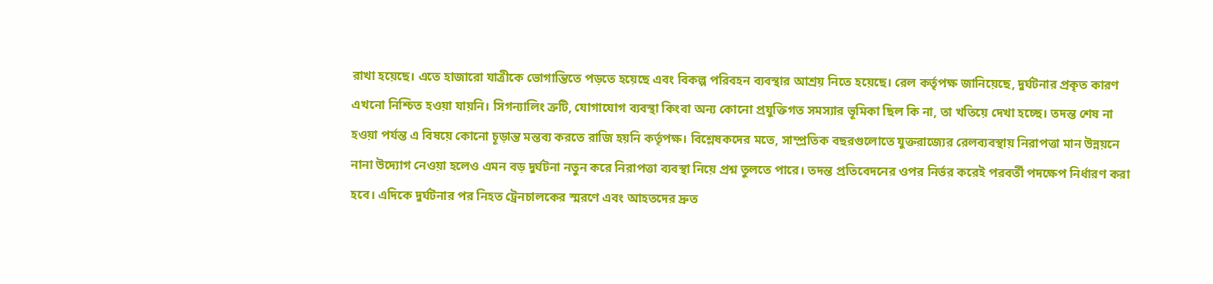রাখা হয়েছে। এতে হাজারো যাত্রীকে ভোগান্তিতে পড়তে হয়েছে এবং বিকল্প পরিবহন ব্যবস্থার আশ্রয় নিতে হয়েছে। রেল কর্তৃপক্ষ জানিয়েছে, দুর্ঘটনার প্রকৃত কারণ এখনো নিশ্চিত হওয়া যায়নি। সিগন্যালিং ত্রুটি, যোগাযোগ ব্যবস্থা কিংবা অন্য কোনো প্রযুক্তিগত সমস্যার ভূমিকা ছিল কি না, তা খতিয়ে দেখা হচ্ছে। তদন্ত শেষ না হওয়া পর্যন্ত এ বিষয়ে কোনো চূড়ান্ত মন্তব্য করতে রাজি হয়নি কর্তৃপক্ষ। বিশ্লেষকদের মতে, সাম্প্রতিক বছরগুলোতে যুক্তরাজ্যের রেলব্যবস্থায় নিরাপত্তা মান উন্নয়নে নানা উদ্যোগ নেওয়া হলেও এমন বড় দুর্ঘটনা নতুন করে নিরাপত্তা ব্যবস্থা নিয়ে প্রশ্ন তুলতে পারে। তদন্ত প্রতিবেদনের ওপর নির্ভর করেই পরবর্তী পদক্ষেপ নির্ধারণ করা হবে। এদিকে দুর্ঘটনার পর নিহত ট্রেনচালকের স্মরণে এবং আহতদের দ্রুত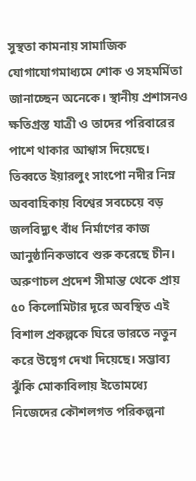সুস্থতা কামনায় সামাজিক যোগাযোগমাধ্যমে শোক ও সহমর্মিতা জানাচ্ছেন অনেকে। স্থানীয় প্রশাসনও ক্ষতিগ্রস্ত যাত্রী ও তাদের পরিবারের পাশে থাকার আশ্বাস দিয়েছে।
তিব্বতে ইয়ারলুং সাংপো নদীর নিম্ন অববাহিকায় বিশ্বের সবচেয়ে বড় জলবিদ্যুৎ বাঁধ নির্মাণের কাজ আনুষ্ঠানিকভাবে শুরু করেছে চীন। অরুণাচল প্রদেশ সীমান্ত থেকে প্রায় ৫০ কিলোমিটার দূরে অবস্থিত এই বিশাল প্রকল্পকে ঘিরে ভারতে নতুন করে উদ্বেগ দেখা দিয়েছে। সম্ভাব্য ঝুঁকি মোকাবিলায় ইতোমধ্যে নিজেদের কৌশলগত পরিকল্পনা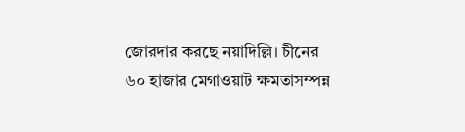জোরদার করছে নয়াদিল্লি। চীনের ৬০ হাজার মেগাওয়াট ক্ষমতাসম্পন্ন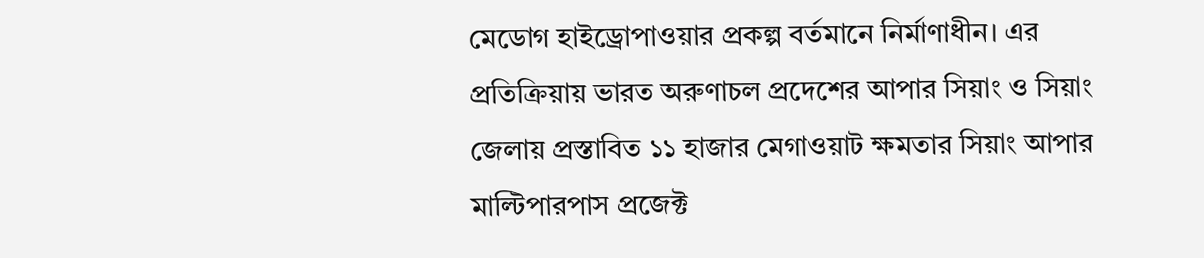মেডোগ হাইড্রোপাওয়ার প্রকল্প বর্তমানে নির্মাণাধীন। এর প্রতিক্রিয়ায় ভারত অরুণাচল প্রদেশের আপার সিয়াং ও সিয়াং জেলায় প্রস্তাবিত ১১ হাজার মেগাওয়াট ক্ষমতার সিয়াং আপার মাল্টিপারপাস প্রজেক্ট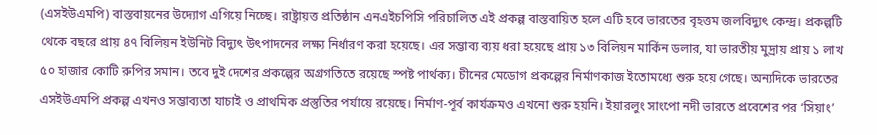(এসইউএমপি) বাস্তবায়নের উদ্যোগ এগিয়ে নিচ্ছে। রাষ্ট্রায়ত্ত প্রতিষ্ঠান এনএইচপিসি পরিচালিত এই প্রকল্প বাস্তবায়িত হলে এটি হবে ভারতের বৃহত্তম জলবিদ্যুৎ কেন্দ্র। প্রকল্পটি থেকে বছরে প্রায় ৪৭ বিলিয়ন ইউনিট বিদ্যুৎ উৎপাদনের লক্ষ্য নির্ধারণ করা হয়েছে। এর সম্ভাব্য ব্যয় ধরা হয়েছে প্রায় ১৩ বিলিয়ন মার্কিন ডলার, যা ভারতীয় মুদ্রায় প্রায় ১ লাখ ৫০ হাজার কোটি রুপির সমান। তবে দুই দেশের প্রকল্পের অগ্রগতিতে রয়েছে স্পষ্ট পার্থক্য। চীনের মেডোগ প্রকল্পের নির্মাণকাজ ইতোমধ্যে শুরু হয়ে গেছে। অন্যদিকে ভারতের এসইউএমপি প্রকল্প এখনও সম্ভাব্যতা যাচাই ও প্রাথমিক প্রস্তুতির পর্যায়ে রয়েছে। নির্মাণ-পূর্ব কার্যক্রমও এখনো শুরু হয়নি। ইয়ারলুং সাংপো নদী ভারতে প্রবেশের পর ‘সিয়াং’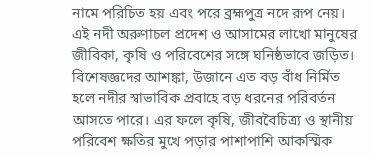নামে পরিচিত হয় এবং পরে ব্রহ্মপুত্র নদে রূপ নেয়। এই নদী অরুণাচল প্রদেশ ও আসামের লাখো মানুষের জীবিকা, কৃষি ও পরিবেশের সঙ্গে ঘনিষ্ঠভাবে জড়িত। বিশেষজ্ঞদের আশঙ্কা, উজানে এত বড় বাঁধ নির্মিত হলে নদীর স্বাভাবিক প্রবাহে বড় ধরনের পরিবর্তন আসতে পারে। এর ফলে কৃষি, জীববৈচিত্র্য ও স্থানীয় পরিবেশ ক্ষতির মুখে পড়ার পাশাপাশি আকস্মিক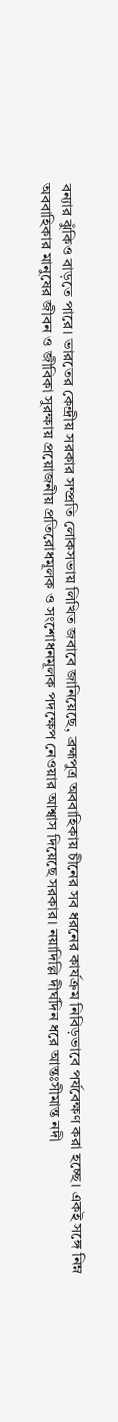বন্যার ঝুঁকিও বাড়তে পারে। ভারতের কেন্দ্রীয় সরকার সম্প্রতি লোকসভায় লিখিত জবাবে জানিয়েছে, ব্রহ্মপুত্র অববাহিকায় চীনের সব ধরনের কার্যক্রম নিবিড়ভাবে পর্যবেক্ষণ করা হচ্ছে। একই সঙ্গে নিম্ন অববাহিকার মানুষের জীবন ও জীবিকা সুরক্ষায় প্রয়োজনীয় প্রতিরোধমূলক ও সংশোধনমূলক পদক্ষেপ নেওয়ার আশ্বাস দিয়েছে সরকার। নয়াদিল্লি দীর্ঘদিন ধরে আন্তঃসীমান্ত নদী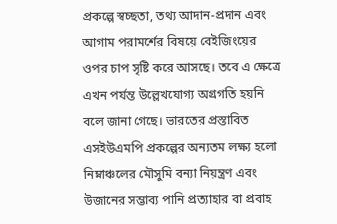প্রকল্পে স্বচ্ছতা, তথ্য আদান-প্রদান এবং আগাম পরামর্শের বিষয়ে বেইজিংয়ের ওপর চাপ সৃষ্টি করে আসছে। তবে এ ক্ষেত্রে এখন পর্যন্ত উল্লেখযোগ্য অগ্রগতি হয়নি বলে জানা গেছে। ভারতের প্রস্তাবিত এসইউএমপি প্রকল্পের অন্যতম লক্ষ্য হলো নিম্নাঞ্চলের মৌসুমি বন্যা নিয়ন্ত্রণ এবং উজানের সম্ভাব্য পানি প্রত্যাহার বা প্রবাহ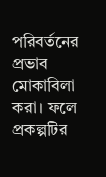পরিবর্তনের প্রভাব মোকাবিলা করা। ফলে প্রকল্পটির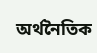অর্থনৈতিক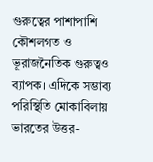গুরুত্বের পাশাপাশি কৌশলগত ও ভূরাজনৈতিক গুরুত্বও ব্যাপক। এদিকে সম্ভাব্য পরিস্থিতি মোকাবিলায় ভারতের উত্তর-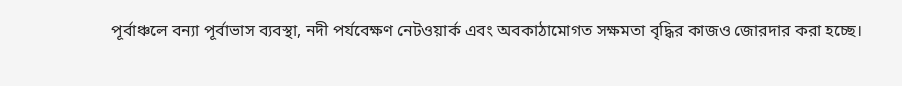পূর্বাঞ্চলে বন্যা পূর্বাভাস ব্যবস্থা, নদী পর্যবেক্ষণ নেটওয়ার্ক এবং অবকাঠামোগত সক্ষমতা বৃদ্ধির কাজও জোরদার করা হচ্ছে।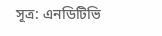সূত্র: এনডিটিভি